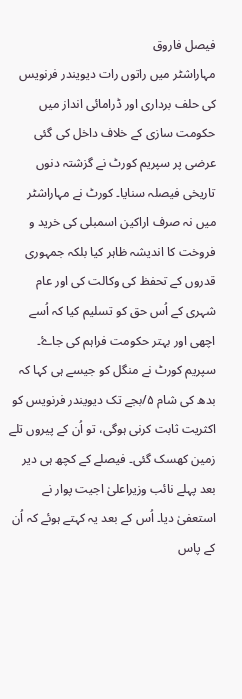فیصل فاروق
مہاراشٹر میں راتوں رات دیویندر فرنویس کی حلف برداری اور ڈرامائی انداز میں حکومت سازی کے خلاف داخل کی گئی عرضی پر سپریم کورٹ نے گزشتہ دنوں تاریخی فیصلہ سنایا۔ کورٹ نے مہاراشٹر میں نہ صرف اراکین اسمبلی کی خرید و فروخت کا اندیشہ ظاہر کیا بلکہ جمہوری قدروں کے تحفظ کی وکالت کی اور عام شہری کے اُس حق کو تسلیم کیا کہ اُسے اچھی اور بہتر حکومت فراہم کی جاۓ۔ سپریم کورٹ نے منگل کو جیسے ہی کہا کہ بدھ کی شام ۵/بجے تک دیویندر فرنویس کو اکثریت ثابت کرنی ہوگی، تو اُن کے پیروں تلے زمین کھسک گئی۔ فیصلے کے کچھ ہی دیر بعد پہلے نائب وزیراعلیٰ اجیت پوار نے استعفیٰ دیا۔ اُس کے بعد یہ کہتے ہوئے کہ اُن کے پاس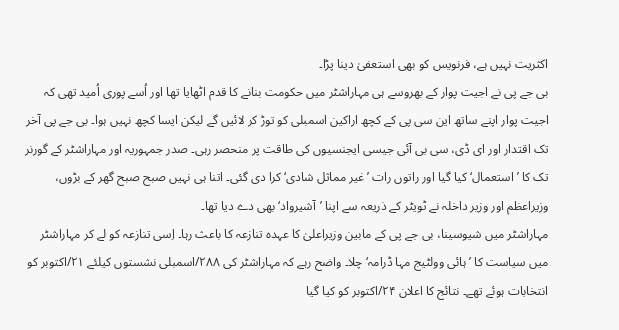اکثریت نہیں ہے، فرنویس کو بھی استعفیٰ دینا پڑا۔
بی جے پی نے اجیت پوار کے بھروسے ہی مہاراشٹر میں حکومت بنانے کا قدم اٹھایا تھا اور اُسے پوری اُمید تھی کہ اجیت پوار اپنے ساتھ این سی پی کے کچھ اراکین اسمبلی کو توڑ کر لائیں گے لیکن ایسا کچھ نہیں ہوا۔ بی جے پی آخر تک اقتدار اور ای ڈی، سی بی آئی جیسی ایجنسیوں کی طاقت پر منحصر رہی۔ صدر جمہوریہ اور مہاراشٹر کے گورنر تک کا ’استعمال‘ کیا گیا اور راتوں رات ’غیر مماثل شادی‘ کرا دی گئی۔ اتنا ہی نہیں صبح صبح گھر کے بڑوں، وزیراعظم اور وزیر داخلہ نے ٹویٹر کے ذریعہ سے اپنا ’آشیرواد‘ بھی دے دیا تھا۔
مہاراشٹر میں شیوسینا، بی جے پی کے مابین وزیراعلیٰ کا عہدہ تنازعہ کا باعث رہا۔ اِسی تنازعہ کو لے کر مہاراشٹر میں سیاست کا ’ ہائی وولٹیج مہا ڈرامہ‘ چلا۔ واضح رہے کہ مہاراشٹر کی ۲۸۸/اسمبلی نشستوں کیلئے ۲۱/اکتوبر کو انتخابات ہوئے تھے۔ نتائج کا اعلان ۲۴/اکتوبر کو کیا گیا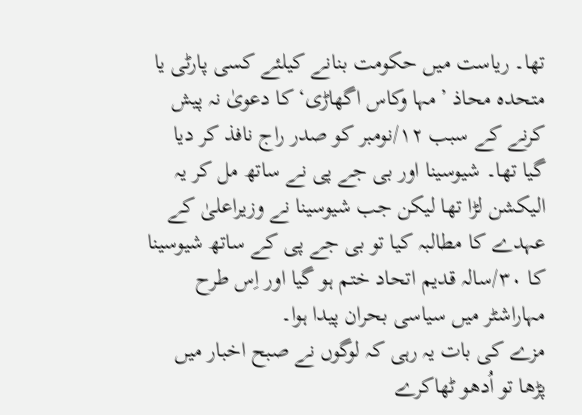تھا۔ ریاست میں حکومت بنانے کیلئے کسی پارٹی یا متحدہ محاذ ’مہا وکاس اگھاڑی‘ کا دعویٰ نہ پیش کرنے کے سبب ۱۲/نومبر کو صدر راج نافذ کر دیا گیا تھا۔ شیوسینا اور بی جے پی نے ساتھ مل کر یہ الیکشن لڑا تھا لیکن جب شیوسینا نے وزیراعلیٰ کے عہدے کا مطالبہ کیا تو بی جے پی کے ساتھ شیوسینا کا ۳۰/سالہ قدیم اتحاد ختم ہو گیا اور اِس طرح مہاراشٹر میں سیاسی بحران پیدا ہوا۔
مزے کی بات یہ رہی کہ لوگوں نے صبح اخبار میں پڑھا تو اُدھو ٹھاکرے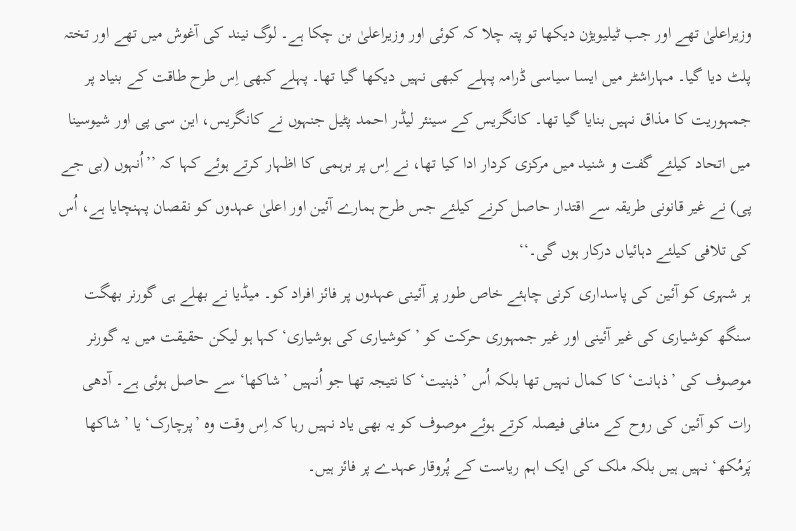وزیراعلیٰ تھے اور جب ٹیلیویژن دیکھا تو پتہ چلا کہ کوئی اور وزیراعلیٰ بن چکا ہے۔ لوگ نیند کی آغوش میں تھے اور تختہ پلٹ دیا گیا۔ مہاراشٹر میں ایسا سیاسی ڈرامہ پہلے کبھی نہیں دیکھا گیا تھا۔ پہلے کبھی اِس طرح طاقت کے بنیاد پر جمہوریت کا مذاق نہیں بنایا گیا تھا۔ کانگریس کے سینئر لیڈر احمد پٹیل جنہوں نے کانگریس، این سی پی اور شیوسینا میں اتحاد کیلئے گفت و شنید میں مرکزی کردار ادا کیا تھا، نے اِس پر برہمی کا اظہار کرتے ہوئے کہا کہ ’’اُنہوں (بی جے پی) نے غیر قانونی طریقہ سے اقتدار حاصل کرنے کیلئے جس طرح ہمارے آئین اور اعلیٰ عہدوں کو نقصان پہنچایا ہے، اُس کی تلافی کیلئے دہائیاں درکار ہوں گی۔‘‘
ہر شہری کو آئین کی پاسداری کرنی چاہئے خاص طور پر آئینی عہدوں پر فائز افراد کو۔ میڈیا نے بھلے ہی گورنر بھگت سنگھ کوشیاری کی غیر آئینی اور غیر جمہوری حرکت کو ’کوشیاری کی ہوشیاری‘ کہا ہو لیکن حقیقت میں یہ گورنر موصوف کی ’ذہانت‘ کا کمال نہیں تھا بلکہ اُس ’ذہنیت‘ کا نتیجہ تھا جو اُنہیں ’شاکھا‘ سے حاصل ہوئی ہے۔ آدھی رات کو آئین کی روح کے منافی فیصلہ کرتے ہوئے موصوف کو یہ بھی یاد نہیں رہا کہ اِس وقت وہ ’پرچارک‘ یا ’شاکھا پَرمُکھ‘ نہیں ہیں بلکہ ملک کی ایک اہم ریاست کے پُروقار عہدے پر فائز ہیں۔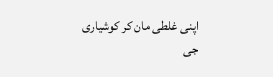اپنی غلطی مان کر کوشیاری جی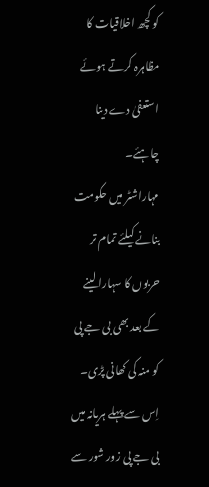کو کچھ اخلاقیات کا مظاہرہ کرتے ہوئے استعفیٰ دے دینا چاہئے۔
مہاراشٹر میں حکومت بنانے کیلئے تمام تر حربوں کا سہارا لینے کے بعد بھی بی جے پی کو منہ کی کھانی پڑی۔ اِس سے پہلے ہریانہ میں بی جے پی زور شور سے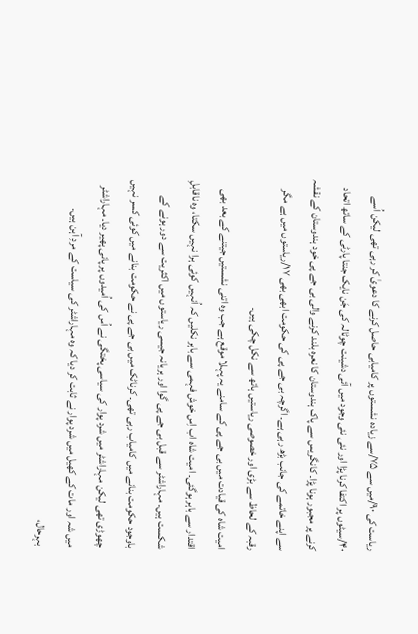ریاست کی ٩٠/میں سے ۷۵/سے زیادہ نشستوں پر کامیابی حاصل کرنے کا دعویٰ کر رہی تھی لیکن اُسے ۴٠/سیٹوں پر اکتفا کرنا پڑا اور نئی نئی وجود میں آئی دشینت چوٹالہ کی جَن نایک جنتا پارٹی کے ساتھ اتحاد کرنے پر مجبور ہونا پڑا۔ کانگریس سے پاک ہندوستان کا نعرہ بلند کرنے والی بی جے پی خود ہندوستان کے نقشہ سے اپنے خاتمے کی جانب بڑھ رہی ہے۔ اگرچہ بی جے پی کی حکومت ابھی بھی ۱۷/ریاستوں میں ہے مگر رقبہ کے لحاظ سے بڑی اور خصوصی ریاستیں ہاتھ سے نکل چکی ہیں۔
امیت شاہ کی قیادت میں بی جے پی کے سامنے یہ پہلا موقع ہے جب وہ اتنی نشستیں جیتنے کے بعد بھی اقتدار سے باہر ہوگئی۔ امیت شاہ اب اِس خوش فہمی سے باہر نکلیں کہ اُنہیں کوئی ہرا نہیں سکتا، وہ ناقابلِ شکست ہیں۔ مہاراشٹر سے قبل بی جے پی گوا اور ہریانہ جیسی ریاستوں میں اکثریت سے دور ہونے کے باوجود حکومت بنانے میں کامیاب رہی تھی۔ کرناٹک میں بی جے پی نے حکومت بنانے میں کوئی کسر نہیں چھوڑی تھی لیکن مہاراشٹر میں شرد پوار کی سیاسی پختگی نے اُس کی اُمیدوں پر پانی پھیر دیا۔ مہاراشٹر میں شہ اور مات کے کھیل میں شرد پوار نے ثابت کر دیا کہ وہ مہاراشٹر کی سیاست کے مردِ آہن ہیں۔
بہرحال،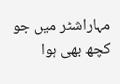مہاراشٹر میں جو کچھ بھی ہوا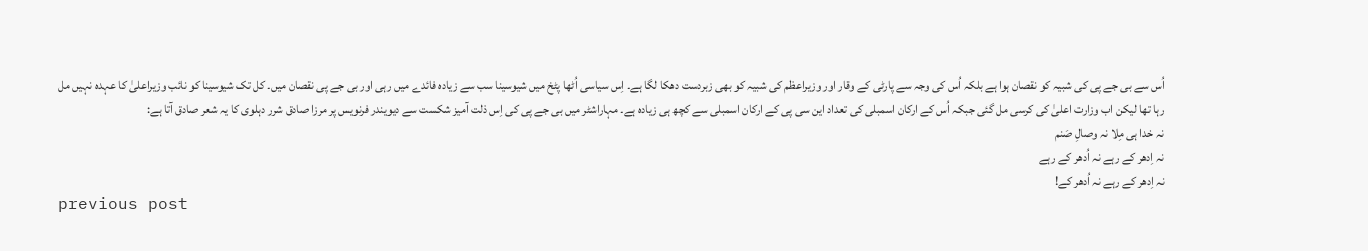اُس سے بی جے پی کی شبیہ کو نقصان ہوا ہے بلکہ اُس کی وجہ سے پارٹی کے وقار اور وزیراعظم کی شبیہ کو بھی زبردست دھکا لگا ہے۔ اِس سیاسی اُٹھا پٹخ میں شیوسینا سب سے زیادہ فائدے میں رہی اور بی جے پی نقصان میں۔ کل تک شیوسینا کو نائب وزیراعلیٰ کا عہدہ نہیں مل رہا تھا لیکن اب وزارت اعلیٰ کی کرسی مل گئی جبکہ اُس کے ارکان اسمبلی کی تعداد این سی پی کے ارکان اسمبلی سے کچھ ہی زیادہ ہے۔ مہاراشٹر میں بی جے پی کی اِس ذلت آمیز شکست سے دیویندر فرنویس پر مرزا صادق شرر دہلوی کا یہ شعر صادق آتا ہے:
نہ خدا ہی مِلا نہ وصالِ صَنم
نہ اِدھر کے رہے نہ اُدھر کے رہے
نہ اِدھر کے رہے نہ اُدھر کے!
previous post